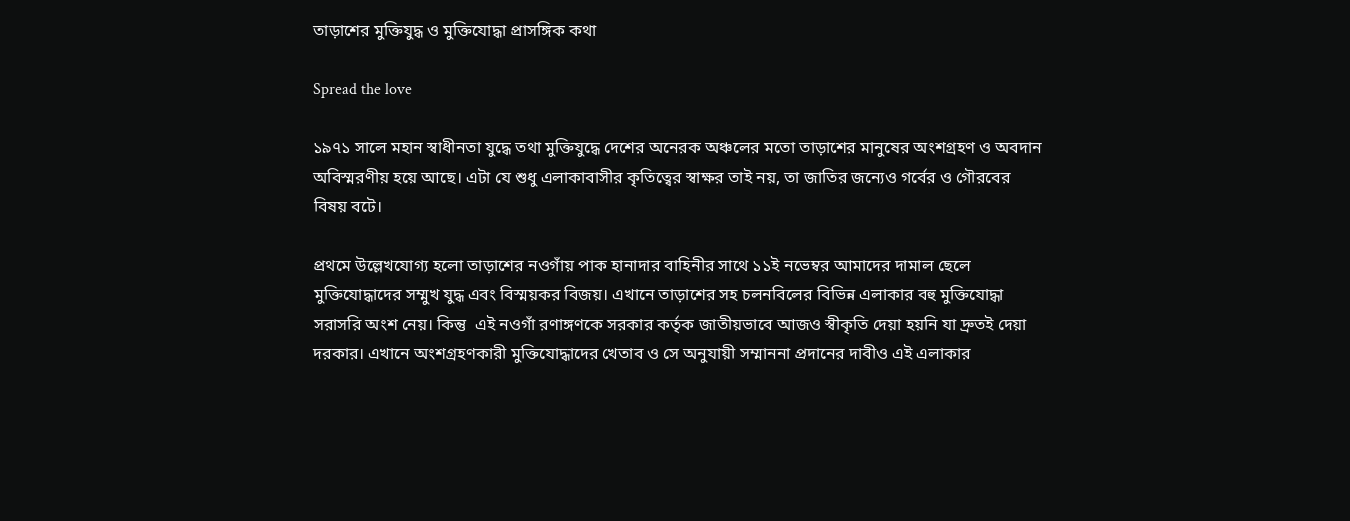তাড়াশের মুক্তিযুদ্ধ ও মুক্তিযোদ্ধা প্রাসঙ্গিক কথা

Spread the love

১৯৭১ সালে মহান স্বাধীনতা যুদ্ধে তথা মুক্তিযুদ্ধে দেশের অনেরক অঞ্চলের মতো তাড়াশের মানুষের অংশগ্রহণ ও অবদান অবিস্মরণীয় হয়ে আছে। এটা যে শুধু এলাকাবাসীর কৃতিত্বের স্বাক্ষর তাই নয়, তা জাতির জন্যেও গর্বের ও গৌরবের বিষয় বটে।

প্রথমে উল্লেখযোগ্য হলো তাড়াশের নওগাঁয় পাক হানাদার বাহিনীর সাথে ১১ই নভেম্বর আমাদের দামাল ছেলে মুক্তিযোদ্ধাদের সম্মুখ যুদ্ধ এবং বিস্ময়কর বিজয়। এখানে তাড়াশের সহ চলনবিলের বিভিন্ন এলাকার বহু মুক্তিযোদ্ধা  সরাসরি অংশ নেয়। কিন্তু  এই নওগাঁ রণাঙ্গণকে সরকার কর্তৃক জাতীয়ভাবে আজও স্বীকৃতি দেয়া হয়নি যা দ্রুতই দেয়া দরকার। এখানে অংশগ্রহণকারী মুক্তিযোদ্ধাদের খেতাব ও সে অনুযায়ী সম্মাননা প্রদানের দাবীও এই এলাকার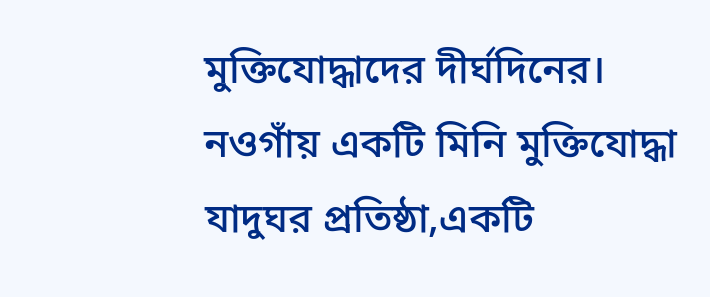মুক্তিযোদ্ধাদের দীর্ঘদিনের। নওগাঁয় একটি মিনি মুক্তিযোদ্ধা যাদুঘর প্রতিষ্ঠা,একটি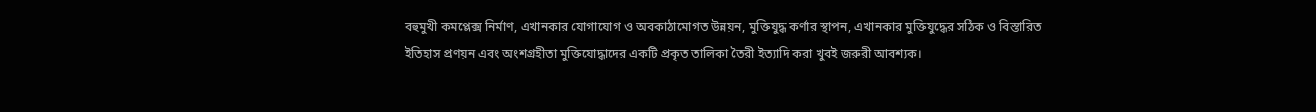বহুমুখী কমপ্লেক্স নির্মাণ, এখানকার যোগাযোগ ও অবকাঠামোগত উন্নয়ন, মুক্তিযুদ্ধ কর্ণার স্থাপন, এখানকার মুক্তিযুদ্ধের সঠিক ও বিস্তারিত ইতিহাস প্রণয়ন এবং অংশগ্রহীতা মুক্তিযোদ্ধাদের একটি প্রকৃত তালিকা তৈরী ইত্যাদি করা খুবই জরুরী আবশ্যক।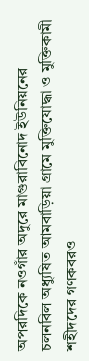অপরদিকে নওগাঁর অদুরে মাগুরাবিনোদ ইউনিয়নের চলনবিল অধ্যুষিত আমবাড়িয়া গ্রামে মুক্তিযোদ্ধা ও মুক্তিকামী শহীদদের গণকবরও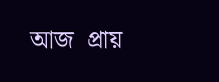আজ  প্রায়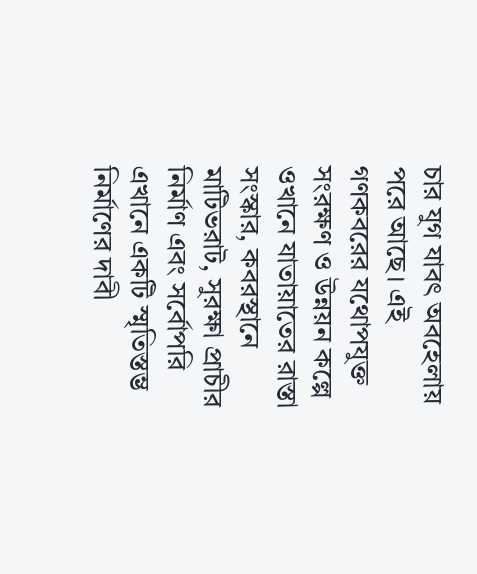চার যুগ যাবৎ অবহেলায় পরে আছে। এই গণকবরের যথোপযুক্ত সংরক্ষণ ও উন্নয়ন কল্পে ওখানে যাতায়াতের রাস্তা সংস্কার, কবরস্থানে মাটিভরাট, সুরক্ষা প্রাচীর নির্মাণ এবং সর্বোপরি এখানে একটি স্মৃতিস্তম্ভ নির্মাণের দাবী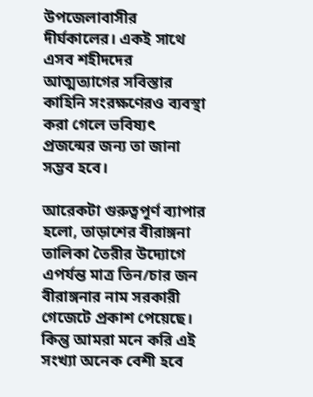উপজেলাবাসীর দীর্ঘকালের। একই সাথে এসব শহীদদের আত্মত্যাগের সবিস্তার কাহিনি সংরক্ষণেরও ব্যবস্থা করা গেলে ভবিষ্যৎ প্রজন্মের জন্য তা জানা সম্ভব হবে।

আরেকটা গুরুত্বপূর্ণ ব্যাপার হলো, তাড়াশের বীরাঙ্গনা তালিকা তৈরীর উদ্যোগে এপর্যন্ত মাত্র তিন/চার জন বীরাঙ্গনার নাম সরকারী গেজেটে প্রকাশ পেয়েছে। কিন্তু আমরা মনে করি এই সংখ্যা অনেক বেশী হবে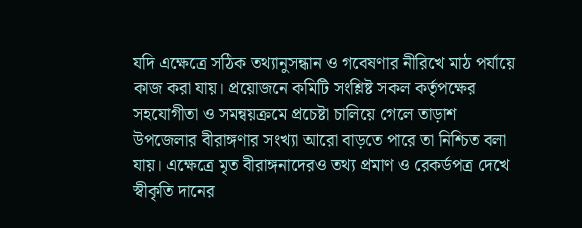যদি এক্ষেত্রে সঠিক তথ্যানুসন্ধান ও গবেষণার নীরিখে মাঠ পর্যায়ে কাজ করা যায়। প্রয়োজনে কমিটি সংশ্লিষ্ট সকল কর্তৃপক্ষের সহযোগীতা ও সমন্বয়ক্রমে প্রচেষ্টা চালিয়ে গেলে তাড়াশ উপজেলার বীরাঙ্গণার সংখ্যা আরো বাড়তে পারে তা নিশ্চিত বলা যায়। এক্ষেত্রে মৃত বীরাঙ্গনাদেরও তথ্য প্রমাণ ও রেকর্ডপত্র দেখে স্বীকৃতি দানের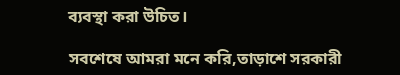ব্যবস্থা করা উচিত।

সবশেষে আমরা মনে করি,তাড়াশে সরকারী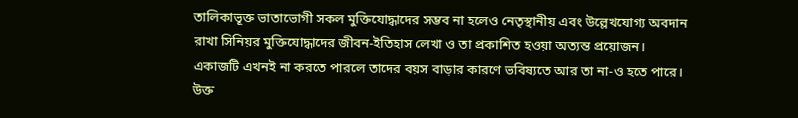তালিকাভূক্ত ভাতাভোগী সকল মুক্তিযোদ্ধাদের সম্ভব না হলেও নেতৃস্থানীয় এবং উল্লেখযোগ্য অবদান রাখা সিনিয়র মুক্তিযোদ্ধাদের জীবন-ইতিহাস লেখা ও তা প্রকাশিত হওয়া অত্যন্ত প্রয়োজন। একাজটি এখনই না করতে পারলে তাদের বয়স বাড়ার কারণে ভবিষ্যতে আর তা না-ও হতে পারে। উক্ত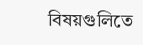বিষয়গুলিতে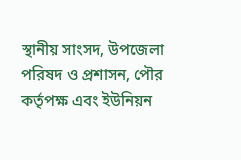স্থানীয় সাংসদ, উপজেলা পরিষদ ও প্রশাসন, পৌর কর্তৃপক্ষ এবং ইউনিয়ন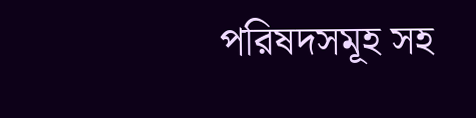পরিষদসমূহ সহ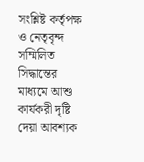সংশ্লিষ্ট কর্তৃপক্ষ ও নেতৃবৃন্দ সম্মিলিত সিদ্ধান্তের মাধ্যমে আশু কার্যকরী দৃষ্টি দেয়া আবশ্যক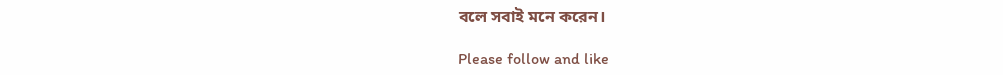বলে সবাই মনে করেন।

Please follow and like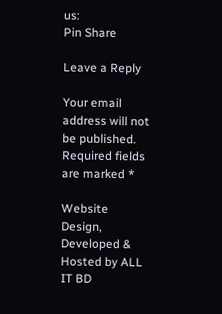us:
Pin Share

Leave a Reply

Your email address will not be published. Required fields are marked *

Website Design, Developed & Hosted by ALL IT BD